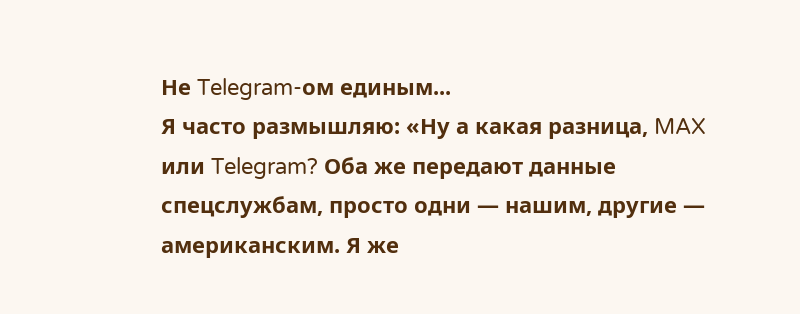Не Telegram-ом единым...
Я часто размышляю: «Ну а какая разница, MAX или Telegram? Оба же передают данные спецслужбам, просто одни — нашим, другие — американским. Я же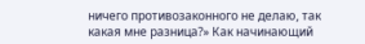ничего противозаконного не делаю, так какая мне разница?» Как начинающий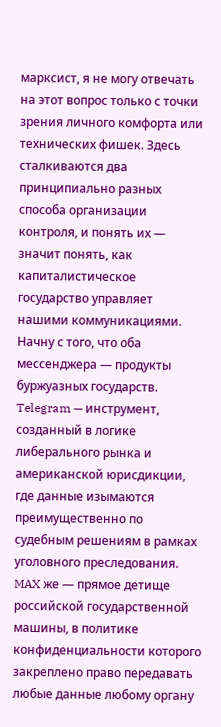марксист, я не могу отвечать на этот вопрос только с точки зрения личного комфорта или технических фишек. Здесь сталкиваются два принципиально разных способа организации контроля, и понять их — значит понять, как капиталистическое государство управляет нашими коммуникациями.
Начну с того, что оба мессенджера — продукты буржуазных государств. Telegram — инструмент, созданный в логике либерального рынка и американской юрисдикции, где данные изымаются преимущественно по судебным решениям в рамках уголовного преследования. MAX же — прямое детище российской государственной машины, в политике конфиденциальности которого закреплено право передавать любые данные любому органу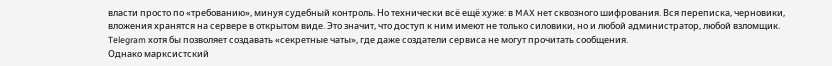власти просто по «требованию», минуя судебный контроль. Но технически всё ещё хуже: в MAX нет сквозного шифрования. Вся переписка, черновики, вложения хранятся на сервере в открытом виде. Это значит, что доступ к ним имеют не только силовики, но и любой администратор, любой взломщик. Telegram хотя бы позволяет создавать «секретные чаты», где даже создатели сервиса не могут прочитать сообщения.
Однако марксистский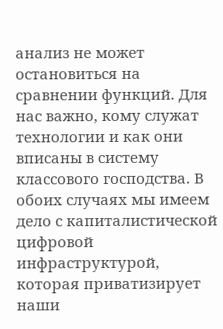анализ не может остановиться на сравнении функций. Для нас важно, кому служат технологии и как они вписаны в систему классового господства. В обоих случаях мы имеем дело с капиталистической цифровой инфраструктурой, которая приватизирует наши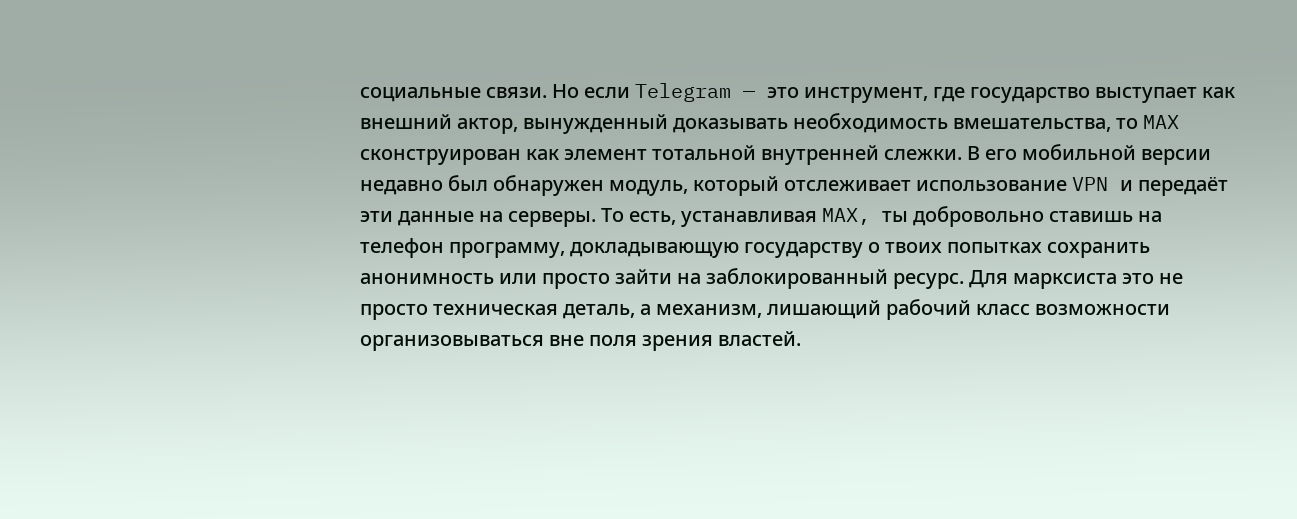социальные связи. Но если Telegram — это инструмент, где государство выступает как внешний актор, вынужденный доказывать необходимость вмешательства, то MAX сконструирован как элемент тотальной внутренней слежки. В его мобильной версии недавно был обнаружен модуль, который отслеживает использование VPN и передаёт эти данные на серверы. То есть, устанавливая MAX, ты добровольно ставишь на телефон программу, докладывающую государству о твоих попытках сохранить анонимность или просто зайти на заблокированный ресурс. Для марксиста это не просто техническая деталь, а механизм, лишающий рабочий класс возможности организовываться вне поля зрения властей.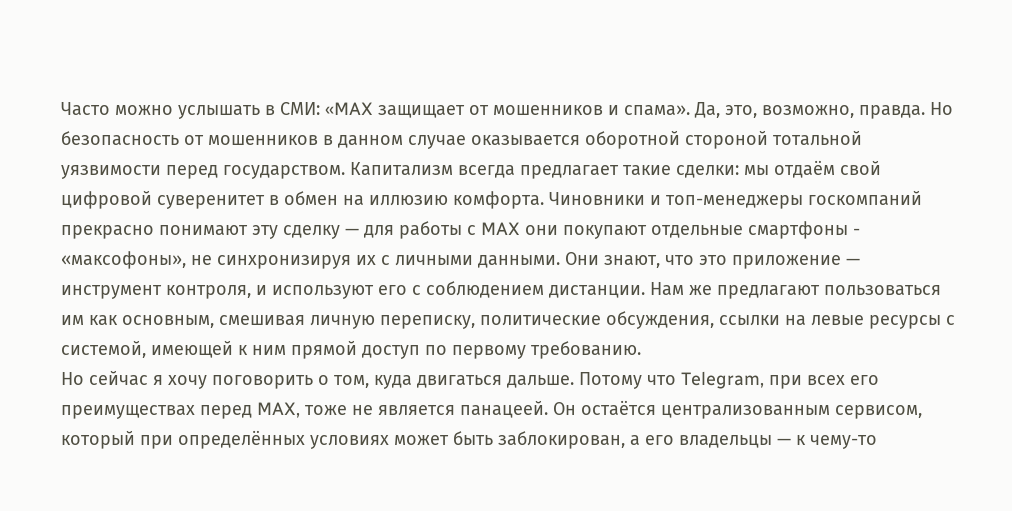Часто можно услышать в СМИ: «MAX защищает от мошенников и спама». Да, это, возможно, правда. Но безопасность от мошенников в данном случае оказывается оборотной стороной тотальной уязвимости перед государством. Капитализм всегда предлагает такие сделки: мы отдаём свой цифровой суверенитет в обмен на иллюзию комфорта. Чиновники и топ-менеджеры госкомпаний прекрасно понимают эту сделку — для работы с MAX они покупают отдельные смартфоны - «максофоны», не синхронизируя их с личными данными. Они знают, что это приложение — инструмент контроля, и используют его с соблюдением дистанции. Нам же предлагают пользоваться им как основным, смешивая личную переписку, политические обсуждения, ссылки на левые ресурсы с системой, имеющей к ним прямой доступ по первому требованию.
Но сейчас я хочу поговорить о том, куда двигаться дальше. Потому что Telegram, при всех его преимуществах перед MAX, тоже не является панацеей. Он остаётся централизованным сервисом, который при определённых условиях может быть заблокирован, а его владельцы — к чему-то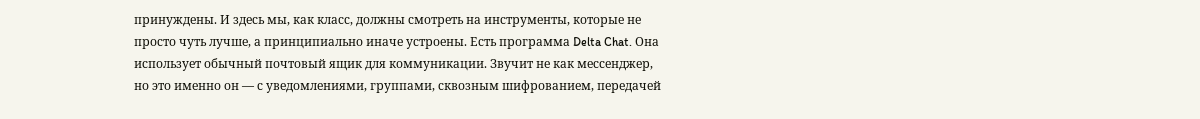принуждены. И здесь мы, как класс, должны смотреть на инструменты, которые не просто чуть лучше, а принципиально иначе устроены. Есть программа Delta Chat. Она использует обычный почтовый ящик для коммуникации. Звучит не как мессенджер, но это именно он — с уведомлениями, группами, сквозным шифрованием, передачей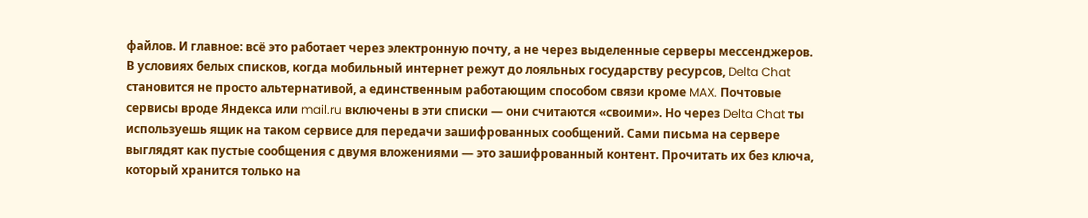файлов. И главное: всё это работает через электронную почту, а не через выделенные серверы мессенджеров.
В условиях белых списков, когда мобильный интернет режут до лояльных государству ресурсов, Delta Chat становится не просто альтернативой, а единственным работающим способом связи кроме MAX. Почтовые сервисы вроде Яндекса или mail.ru включены в эти списки — они считаются «своими». Но через Delta Chat ты используешь ящик на таком сервисе для передачи зашифрованных сообщений. Сами письма на сервере выглядят как пустые сообщения с двумя вложениями — это зашифрованный контент. Прочитать их без ключа, который хранится только на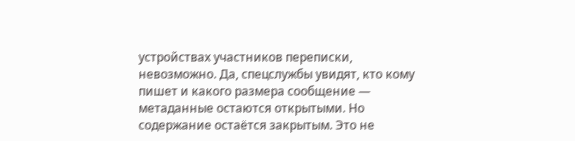устройствах участников переписки, невозможно. Да, спецслужбы увидят, кто кому пишет и какого размера сообщение — метаданные остаются открытыми. Но содержание остаётся закрытым. Это не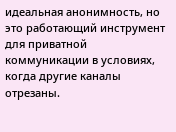идеальная анонимность, но это работающий инструмент для приватной коммуникации в условиях, когда другие каналы отрезаны.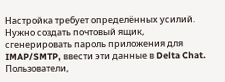Настройка требует определённых усилий. Нужно создать почтовый ящик, сгенерировать пароль приложения для IMAP/SMTP, ввести эти данные в Delta Chat. Пользователи,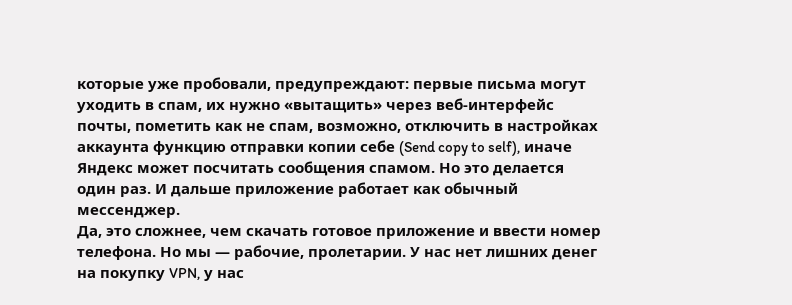которые уже пробовали, предупреждают: первые письма могут уходить в спам, их нужно «вытащить» через веб-интерфейс почты, пометить как не спам, возможно, отключить в настройках аккаунта функцию отправки копии себе (Send copy to self), иначе Яндекс может посчитать сообщения спамом. Но это делается один раз. И дальше приложение работает как обычный мессенджер.
Да, это сложнее, чем скачать готовое приложение и ввести номер телефона. Но мы — рабочие, пролетарии. У нас нет лишних денег на покупку VPN, у нас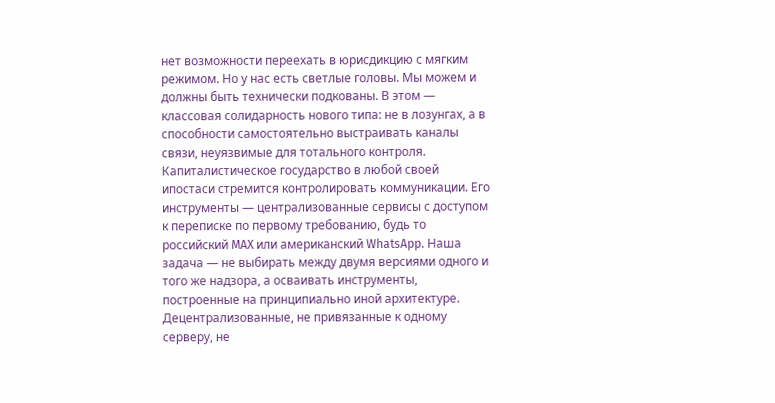нет возможности переехать в юрисдикцию с мягким режимом. Но у нас есть светлые головы. Мы можем и должны быть технически подкованы. В этом — классовая солидарность нового типа: не в лозунгах, а в способности самостоятельно выстраивать каналы связи, неуязвимые для тотального контроля. Капиталистическое государство в любой своей ипостаси стремится контролировать коммуникации. Его инструменты — централизованные сервисы с доступом к переписке по первому требованию, будь то российский MAX или американский WhatsApp. Наша задача — не выбирать между двумя версиями одного и того же надзора, а осваивать инструменты, построенные на принципиально иной архитектуре. Децентрализованные, не привязанные к одному серверу, не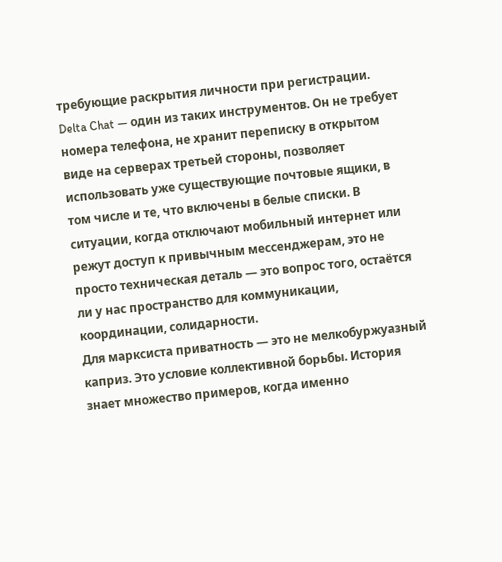требующие раскрытия личности при регистрации.
Delta Chat — один из таких инструментов. Он не требует номера телефона, не хранит переписку в открытом виде на серверах третьей стороны, позволяет использовать уже существующие почтовые ящики, в том числе и те, что включены в белые списки. В ситуации, когда отключают мобильный интернет или режут доступ к привычным мессенджерам, это не просто техническая деталь — это вопрос того, остаётся ли у нас пространство для коммуникации, координации, солидарности.
Для марксиста приватность — это не мелкобуржуазный каприз. Это условие коллективной борьбы. История знает множество примеров, когда именно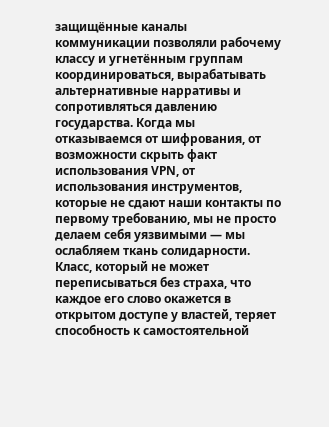защищённые каналы коммуникации позволяли рабочему классу и угнетённым группам координироваться, вырабатывать альтернативные нарративы и сопротивляться давлению государства. Когда мы отказываемся от шифрования, от возможности скрыть факт использования VPN, от использования инструментов, которые не сдают наши контакты по первому требованию, мы не просто делаем себя уязвимыми — мы ослабляем ткань солидарности. Класс, который не может переписываться без страха, что каждое его слово окажется в открытом доступе у властей, теряет способность к самостоятельной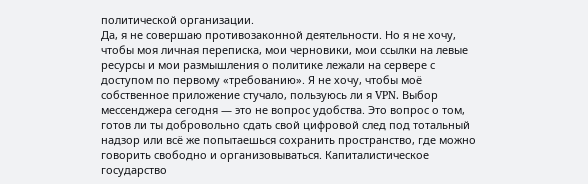политической организации.
Да, я не совершаю противозаконной деятельности. Но я не хочу, чтобы моя личная переписка, мои черновики, мои ссылки на левые ресурсы и мои размышления о политике лежали на сервере с доступом по первому «требованию». Я не хочу, чтобы моё собственное приложение стучало, пользуюсь ли я VPN. Выбор мессенджера сегодня — это не вопрос удобства. Это вопрос о том, готов ли ты добровольно сдать свой цифровой след под тотальный надзор или всё же попытаешься сохранить пространство, где можно говорить свободно и организовываться. Капиталистическое государство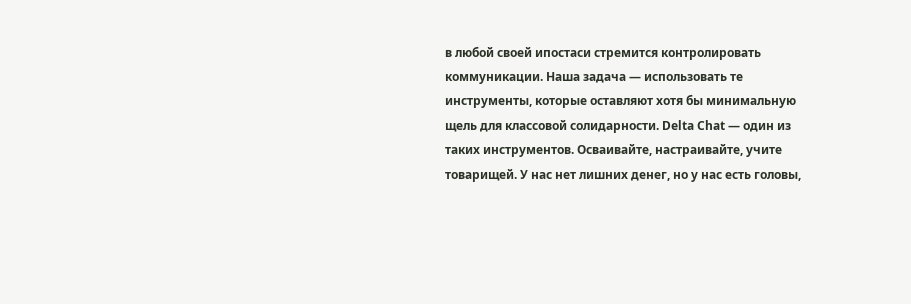в любой своей ипостаси стремится контролировать коммуникации. Наша задача — использовать те инструменты, которые оставляют хотя бы минимальную щель для классовой солидарности. Delta Chat — один из таких инструментов. Осваивайте, настраивайте, учите товарищей. У нас нет лишних денег, но у нас есть головы,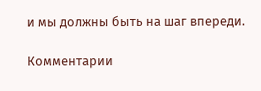и мы должны быть на шаг впереди.

Комментарии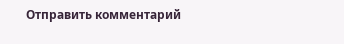Отправить комментарий